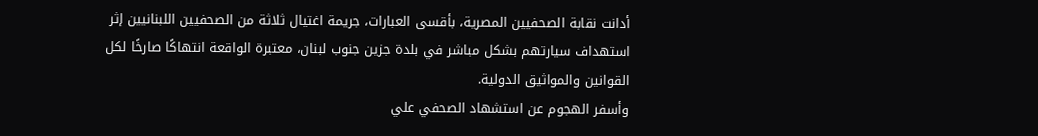أدانت نقابة الصحفيين المصرية، بأقسى العبارات، جريمة اغتيال ثلاثة من الصحفيين اللبنانيين إثر استهداف سيارتهم بشكل مباشر في بلدة جزين جنوب لبنان، معتبرة الواقعة انتهاكًا صارخًا لكل القوانين والمواثيق الدولية.
وأسفر الهجوم عن استشهاد الصحفي علي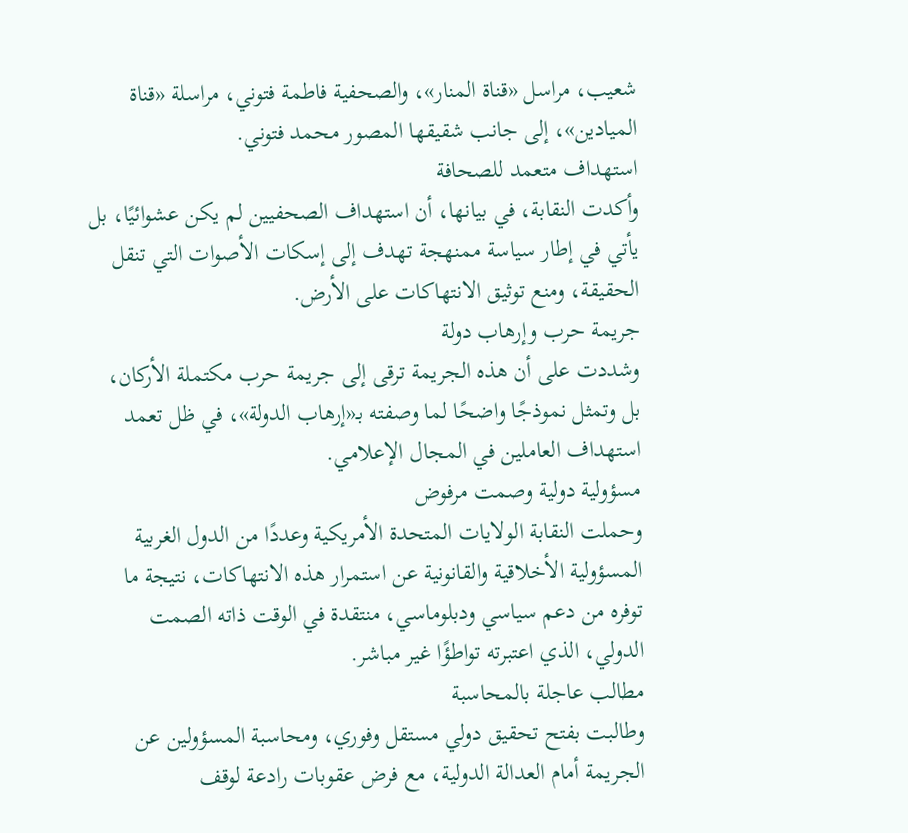شعيب، مراسل «قناة المنار»، والصحفية فاطمة فتوني، مراسلة «قناة الميادين»، إلى جانب شقيقها المصور محمد فتوني.
استهداف متعمد للصحافة
وأكدت النقابة، في بيانها، أن استهداف الصحفيين لم يكن عشوائيًا، بل يأتي في إطار سياسة ممنهجة تهدف إلى إسكات الأصوات التي تنقل الحقيقة، ومنع توثيق الانتهاكات على الأرض.
جريمة حرب وإرهاب دولة
وشددت على أن هذه الجريمة ترقى إلى جريمة حرب مكتملة الأركان، بل وتمثل نموذجًا واضحًا لما وصفته بـ«إرهاب الدولة»، في ظل تعمد استهداف العاملين في المجال الإعلامي.
مسؤولية دولية وصمت مرفوض
وحملت النقابة الولايات المتحدة الأمريكية وعددًا من الدول الغربية المسؤولية الأخلاقية والقانونية عن استمرار هذه الانتهاكات، نتيجة ما توفره من دعم سياسي ودبلوماسي، منتقدة في الوقت ذاته الصمت الدولي، الذي اعتبرته تواطؤًا غير مباشر.
مطالب عاجلة بالمحاسبة
وطالبت بفتح تحقيق دولي مستقل وفوري، ومحاسبة المسؤولين عن الجريمة أمام العدالة الدولية، مع فرض عقوبات رادعة لوقف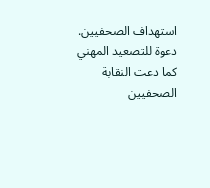استهداف الصحفيين.
دعوة للتصعيد المهني
كما دعت النقابة الصحفيين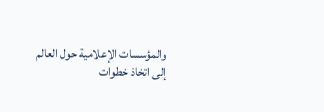والمؤسسات الإعلامية حول العالم إلى اتخاذ خطوات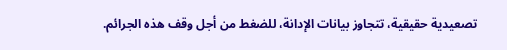تصعيدية حقيقية، تتجاوز بيانات الإدانة، للضغط من أجل وقف هذه الجرائم.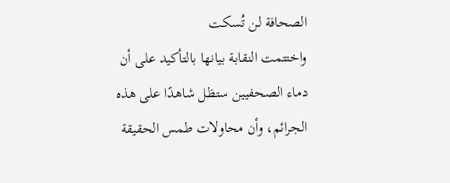الصحافة لن تُسكت
واختتمت النقابة بيانها بالتأكيد على أن دماء الصحفيين ستظل شاهدًا على هذه الجرائم، وأن محاولات طمس الحقيقة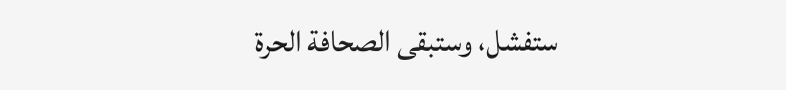ستفشل، وستبقى الصحافة الحرة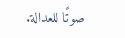صوتًا للعدالة.